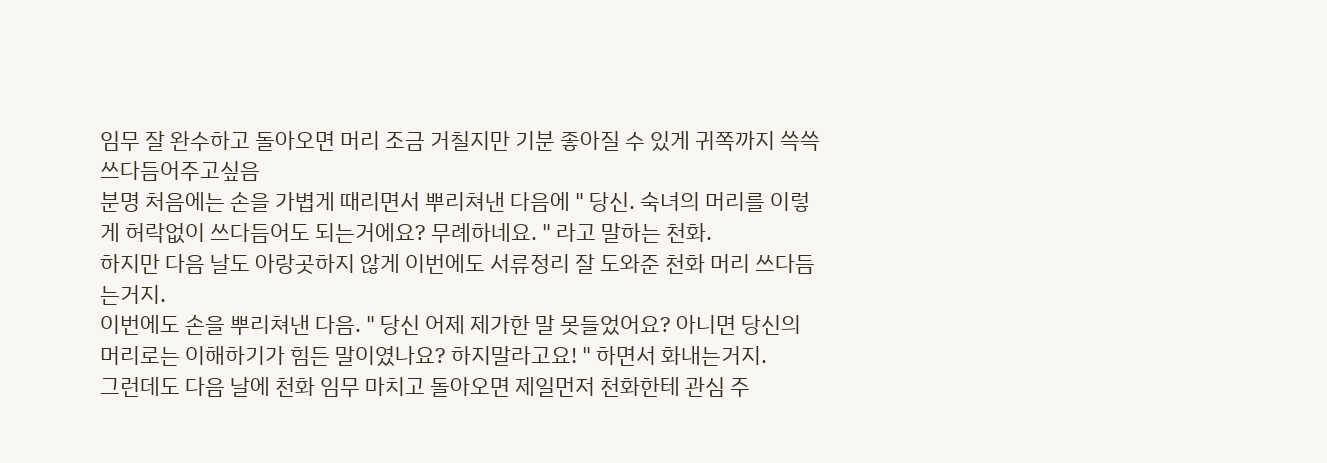임무 잘 완수하고 돌아오면 머리 조금 거칠지만 기분 좋아질 수 있게 귀쪽까지 쓱쓱 쓰다듬어주고싶음
분명 처음에는 손을 가볍게 때리면서 뿌리쳐낸 다음에 " 당신. 숙녀의 머리를 이렇게 허락없이 쓰다듬어도 되는거에요? 무례하네요. " 라고 말하는 천화.
하지만 다음 날도 아랑곳하지 않게 이번에도 서류정리 잘 도와준 천화 머리 쓰다듬는거지.
이번에도 손을 뿌리쳐낸 다음. " 당신 어제 제가한 말 못들었어요? 아니면 당신의 머리로는 이해하기가 힘든 말이였나요? 하지말라고요! " 하면서 화내는거지.
그런데도 다음 날에 천화 임무 마치고 돌아오면 제일먼저 천화한테 관심 주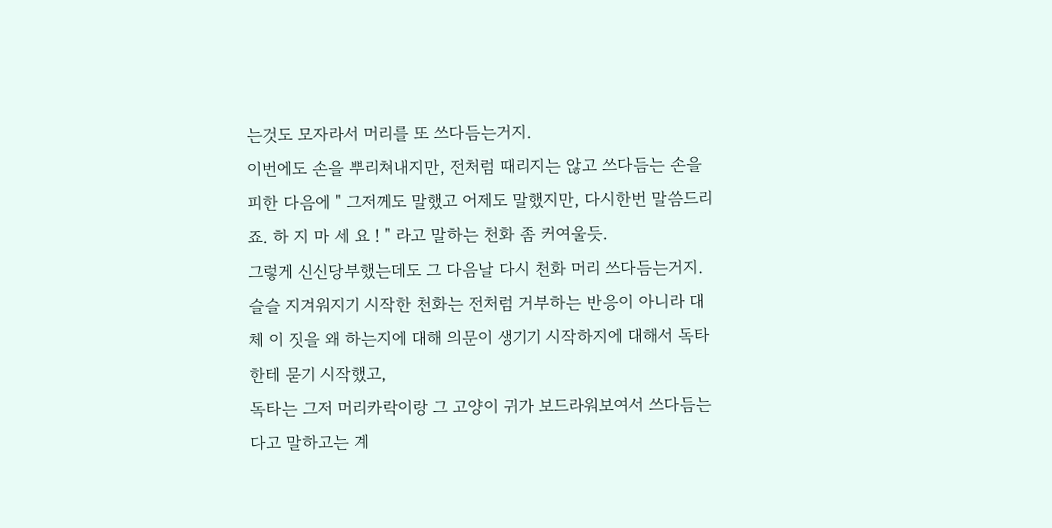는것도 모자라서 머리를 또 쓰다듬는거지.
이번에도 손을 뿌리쳐내지만, 전처럼 때리지는 않고 쓰다듬는 손을 피한 다음에 " 그저께도 말했고 어제도 말했지만, 다시한번 말씀드리죠. 하 지 마 세 요 ! " 라고 말하는 천화 좀 커여울듯.
그렇게 신신당부했는데도 그 다음날 다시 천화 머리 쓰다듬는거지.
슬슬 지겨워지기 시작한 천화는 전처럼 거부하는 반응이 아니라 대체 이 짓을 왜 하는지에 대해 의문이 생기기 시작하지에 대해서 독타한테 묻기 시작했고,
독타는 그저 머리카락이랑 그 고양이 귀가 보드라워보여서 쓰다듬는다고 말하고는 계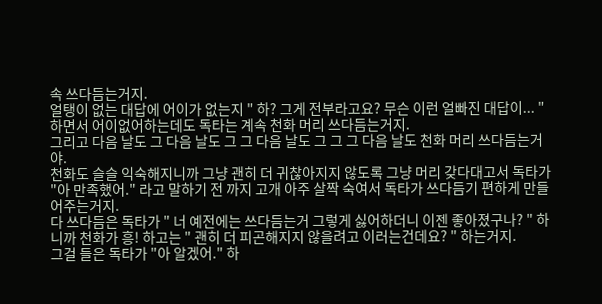속 쓰다듬는거지.
얼탱이 없는 대답에 어이가 없는지 " 하? 그게 전부라고요? 무슨 이런 얼빠진 대답이... " 하면서 어이없어하는데도 독타는 계속 천화 머리 쓰다듬는거지.
그리고 다음 날도 그 다음 날도 그 그 다음 날도 그 그 그 다음 날도 천화 머리 쓰다듬는거야.
천화도 슬슬 익숙해지니까 그냥 괜히 더 귀찮아지지 않도록 그냥 머리 갖다대고서 독타가 "아 만족했어." 라고 말하기 전 까지 고개 아주 살짝 숙여서 독타가 쓰다듬기 편하게 만들어주는거지.
다 쓰다듬은 독타가 " 너 예전에는 쓰다듬는거 그렇게 싫어하더니 이젠 좋아졌구나? " 하니까 천화가 흥! 하고는 " 괜히 더 피곤해지지 않을려고 이러는건데요? " 하는거지.
그걸 들은 독타가 "아 알겠어." 하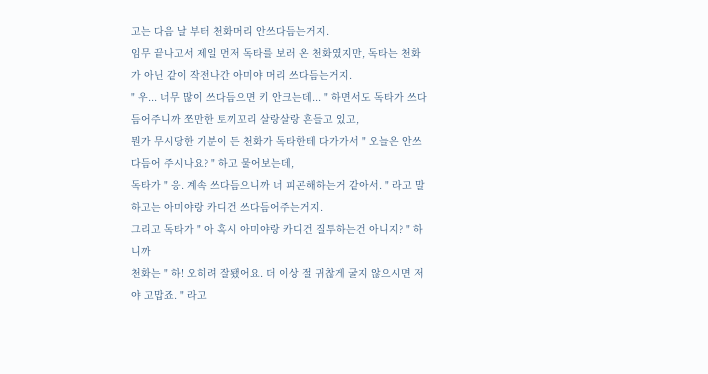고는 다음 날 부터 천화머리 안쓰다듬는거지.
임무 끝나고서 제일 먼저 독타를 보러 온 천화였지만, 독타는 천화가 아닌 같이 작전나간 아미야 머리 쓰다듬는거지.
" 우... 너무 많이 쓰다듬으면 키 안크는데... " 하면서도 독타가 쓰다듬어주니까 쪼만한 토끼꼬리 살랑살랑 흔들고 있고,
뭔가 무시당한 기분이 든 천화가 독타한테 다가가서 " 오늘은 안쓰다듬어 주시나요? " 하고 물어보는데,
독타가 " 응. 계속 쓰다듬으니까 너 피곤해하는거 같아서. " 라고 말하고는 아미야랑 카디건 쓰다듬어주는거지.
그리고 독타가 " 아 혹시 아미야랑 카디건 질투하는건 아니지? " 하니까
천화는 " 하! 오히려 잘됐어요. 더 이상 절 귀찮게 굴지 않으시면 저야 고맙죠. " 라고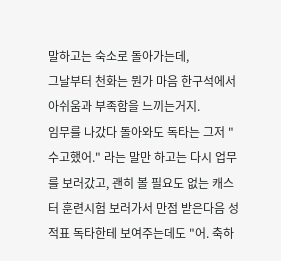말하고는 숙소로 돌아가는데,
그날부터 천화는 뭔가 마음 한구석에서 아쉬움과 부족함을 느끼는거지.
임무를 나갔다 돌아와도 독타는 그저 "수고했어." 라는 말만 하고는 다시 업무를 보러갔고, 괜히 볼 필요도 없는 캐스터 훈련시험 보러가서 만점 받은다음 성적표 독타한테 보여주는데도 "어. 축하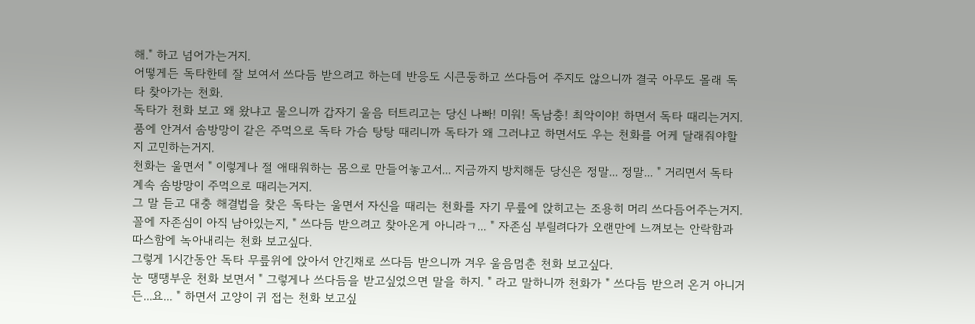해." 하고 넘어가는거지.
어떻게든 독타한테 잘 보여서 쓰다듬 받으려고 하는데 반응도 시큰둥하고 쓰다듬어 주지도 않으니까 결국 아무도 몰래 독타 찾아가는 천화.
독타가 천화 보고 왜 왔냐고 물으니까 갑자기 울음 터트리고는 당신 나빠! 미워! 독남충! 최악이야! 하면서 독타 때리는거지.
품에 안겨서 솜방망이 같은 주먹으로 독타 가슴 탕탕 때리니까 독타가 왜 그러냐고 하면서도 우는 천화를 어케 달래줘야할지 고민하는거지.
천화는 울면서 " 이렇게나 절 애태워하는 몸으로 만들어놓고서... 지금까지 방치해둔 당신은 정말... 정말... " 거리면서 독타 계속 솜방망이 주먹으로 때리는거지.
그 말 듣고 대충 해결법을 찾은 독타는 울면서 자신을 때리는 천화를 자기 무릎에 앉히고는 조용히 머리 쓰다듬어주는거지.
꼴에 자존심이 아직 남아있는지, " 쓰다듬 받으려고 찾아온게 아니라ㄱ... " 자존심 부릴려다가 오랜만에 느껴보는 안락함과 따스함에 녹아내리는 천화 보고싶다.
그렇게 1시간동안 독타 무릎위에 앉아서 안긴채로 쓰다듬 받으니까 겨우 울음멈춘 천화 보고싶다.
눈 땡땡부운 천화 보면서 " 그렇게나 쓰다듬을 받고싶었으면 말을 하지. " 라고 말하니까 천화가 " 쓰다듬 받으러 온거 아니거든...요... " 하면서 고양이 귀 접는 천화 보고싶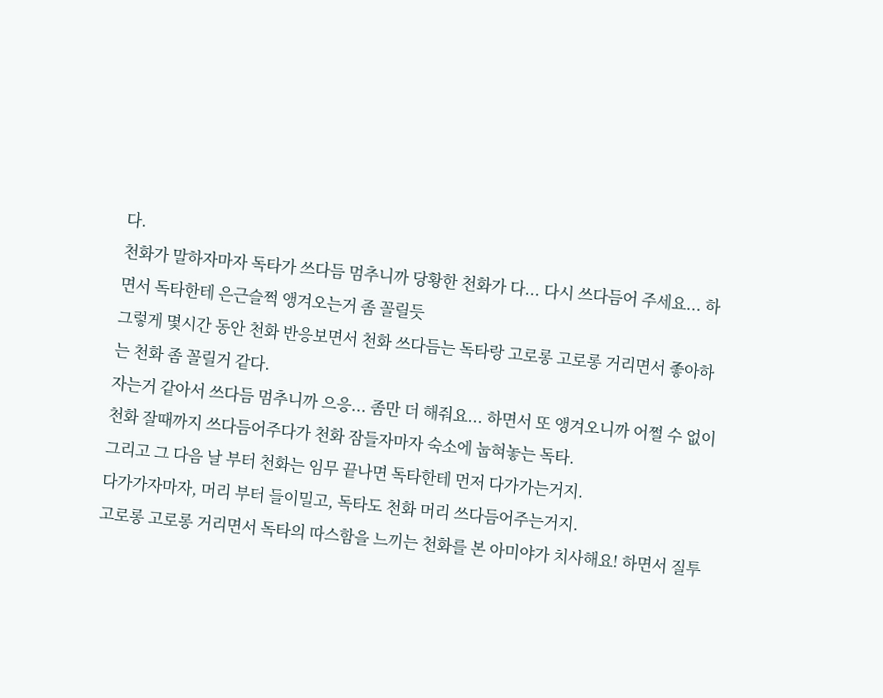다.
천화가 말하자마자 독타가 쓰다듬 멈추니까 당황한 천화가 다... 다시 쓰다듬어 주세요... 하면서 독타한테 은근슬쩍 앵겨오는거 좀 꼴릴듯
그렇게 몇시간 동안 천화 반응보면서 천화 쓰다듬는 독타랑 고로롱 고로롱 거리면서 좋아하는 천화 좀 꼴릴거 같다.
자는거 같아서 쓰다듬 멈추니까 으응... 좀만 더 해줘요... 하면서 또 앵겨오니까 어쩔 수 없이 천화 잘때까지 쓰다듬어주다가 천화 잠들자마자 숙소에 눕혀놓는 독타.
그리고 그 다음 날 부터 천화는 임무 끝나면 독타한테 먼저 다가가는거지.
다가가자마자, 머리 부터 들이밀고, 독타도 천화 머리 쓰다듬어주는거지.
고로롱 고로롱 거리면서 독타의 따스함을 느끼는 천화를 본 아미야가 치사해요! 하면서 질투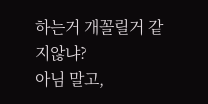하는거 개꼴릴거 같지않냐?
아님 말고,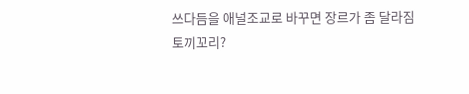쓰다듬을 애널조교로 바꾸면 장르가 좀 달라짐
토끼꼬리?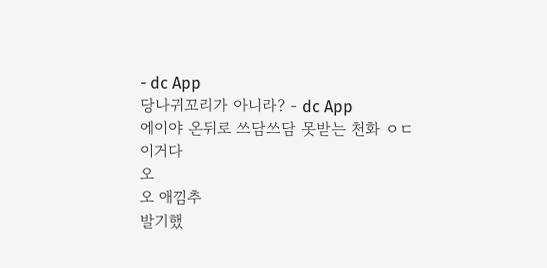- dc App
당나귀꼬리가 아니라? - dc App
에이야 온뒤로 쓰담쓰담 못받는 천화 ㅇㄷ
이거다
오
오 애낌추
발기했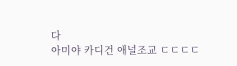다
아미야 카디건 애널조교 ㄷㄷㄷㄷ